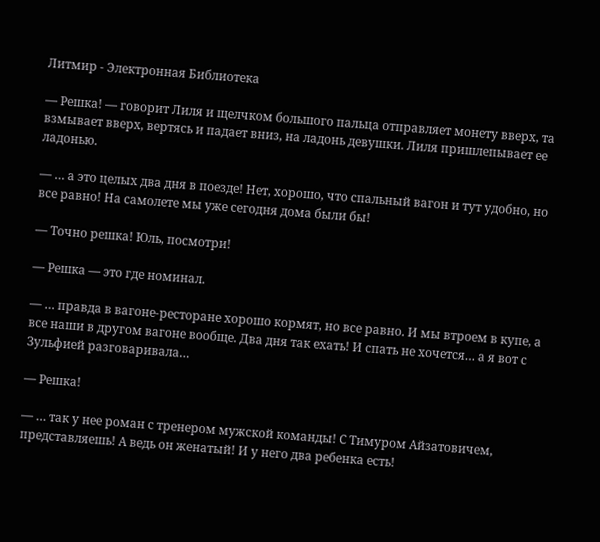Литмир - Электронная Библиотека

— Решка! — говорит Лиля и щелчком большого пальца отправляет монету вверх, та взмывает вверх, вертясь и падает вниз, на ладонь девушки. Лиля пришлепывает ее ладонью.

— … а это целых два дня в поезде! Нет, хорошо, что спальный вагон и тут удобно, но все равно! На самолете мы уже сегодня дома были бы!

— Точно решка! Юль, посмотри!

— Решка — это где номинал.

— … правда в вагоне-ресторане хорошо кормят, но все равно. И мы втроем в купе, а все наши в другом вагоне вообще. Два дня так ехать! И спать не хочется… а я вот с Зульфией разговаривала…

— Решка!

— … так у нее роман с тренером мужской команды! С Тимуром Айзатовичем, представляешь! А ведь он женатый! И у него два ребенка есть!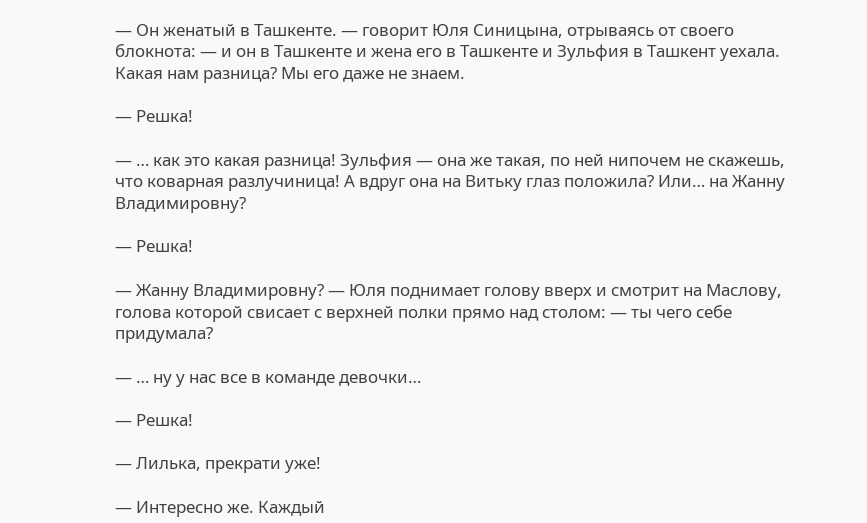— Он женатый в Ташкенте. — говорит Юля Синицына, отрываясь от своего блокнота: — и он в Ташкенте и жена его в Ташкенте и Зульфия в Ташкент уехала. Какая нам разница? Мы его даже не знаем.

— Решка!

— … как это какая разница! Зульфия — она же такая, по ней нипочем не скажешь, что коварная разлучиница! А вдруг она на Витьку глаз положила? Или… на Жанну Владимировну?

— Решка!

— Жанну Владимировну? — Юля поднимает голову вверх и смотрит на Маслову, голова которой свисает с верхней полки прямо над столом: — ты чего себе придумала?

— … ну у нас все в команде девочки…

— Решка!

— Лилька, прекрати уже!

— Интересно же. Каждый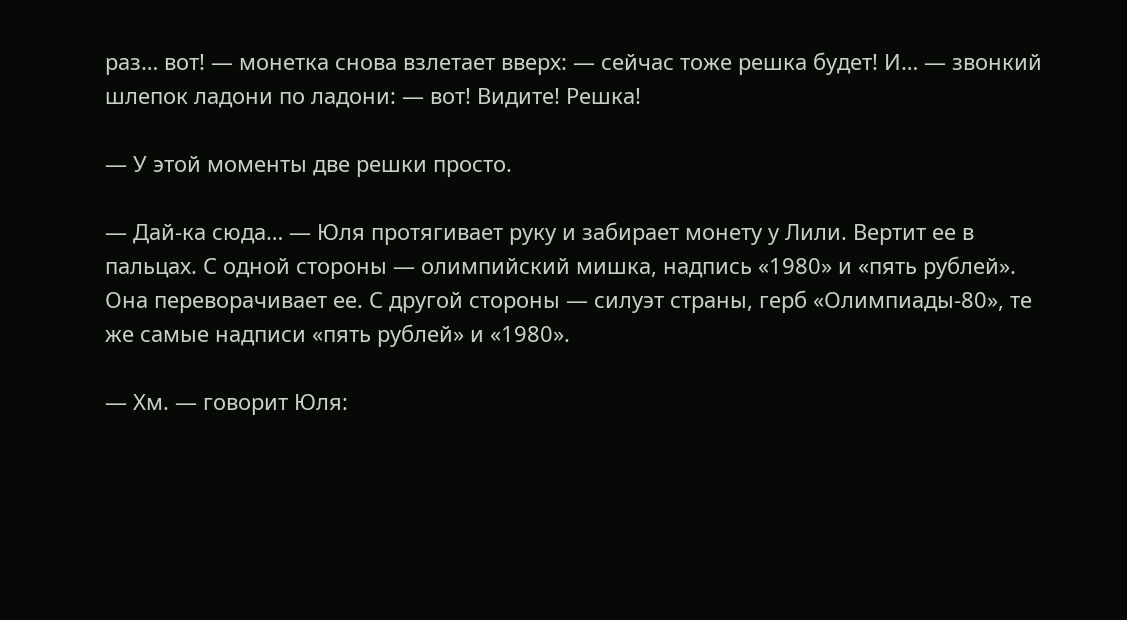раз… вот! — монетка снова взлетает вверх: — сейчас тоже решка будет! И… — звонкий шлепок ладони по ладони: — вот! Видите! Решка!

— У этой моменты две решки просто.

— Дай-ка сюда… — Юля протягивает руку и забирает монету у Лили. Вертит ее в пальцах. С одной стороны — олимпийский мишка, надпись «1980» и «пять рублей». Она переворачивает ее. С другой стороны — силуэт страны, герб «Олимпиады-80», те же самые надписи «пять рублей» и «1980».

— Хм. — говорит Юля: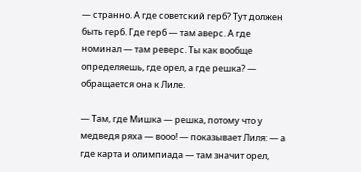— странно. А где советский герб? Тут должен быть герб. Где герб — там аверс. А где номинал — там реверс. Ты как вообще определяешь, где орел, а где решка? — обращается она к Лиле.

— Там, где Мишка — решка, потому что у медведя ряха — вооо! — показывает Лиля: — а где карта и олимпиада — там значит орел,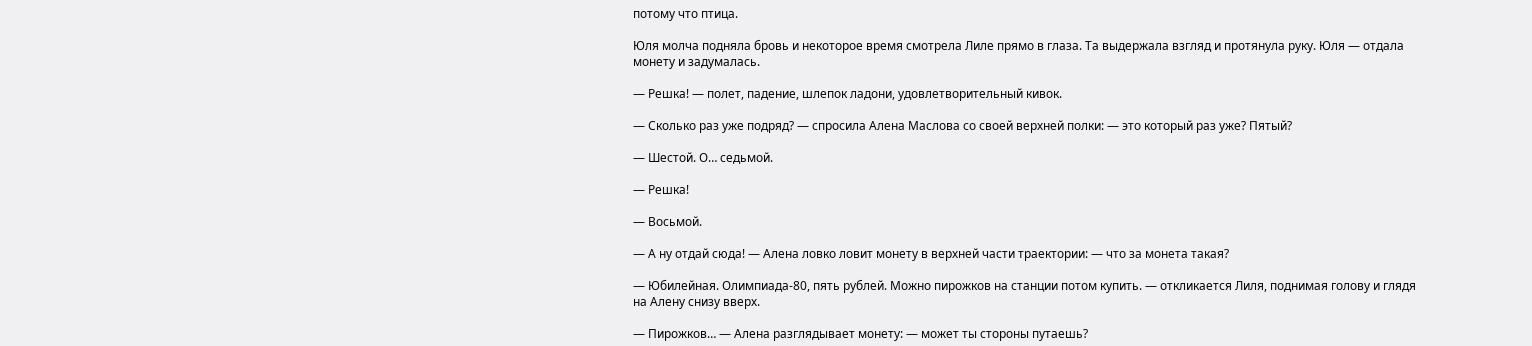потому что птица.

Юля молча подняла бровь и некоторое время смотрела Лиле прямо в глаза. Та выдержала взгляд и протянула руку. Юля — отдала монету и задумалась.

— Решка! — полет, падение, шлепок ладони, удовлетворительный кивок.

— Сколько раз уже подряд? — спросила Алена Маслова со своей верхней полки: — это который раз уже? Пятый?

— Шестой. О… седьмой.

— Решка!

— Восьмой.

— А ну отдай сюда! — Алена ловко ловит монету в верхней части траектории: — что за монета такая?

— Юбилейная. Олимпиада-80, пять рублей. Можно пирожков на станции потом купить. — откликается Лиля, поднимая голову и глядя на Алену снизу вверх.

— Пирожков… — Алена разглядывает монету: — может ты стороны путаешь?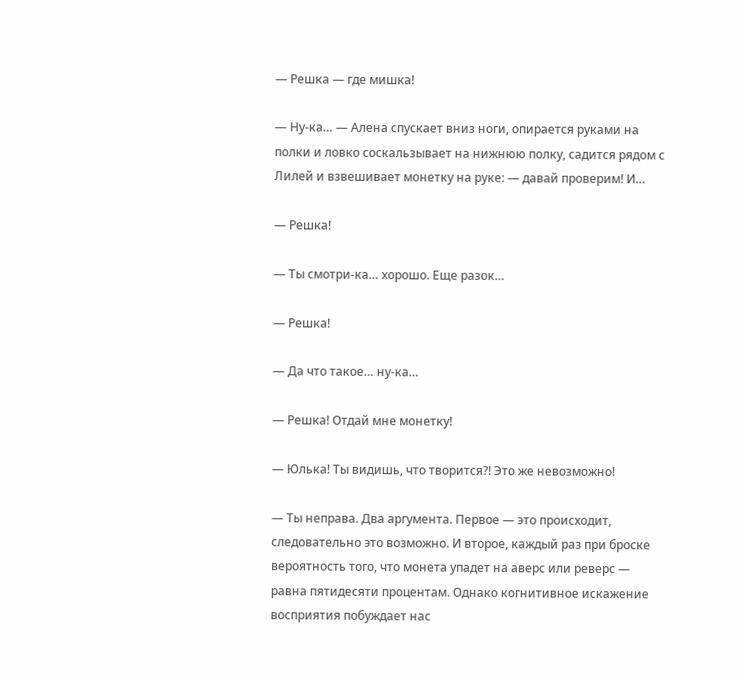— Решка — где мишка!

— Ну-ка… — Алена спускает вниз ноги, опирается руками на полки и ловко соскальзывает на нижнюю полку, садится рядом с Лилей и взвешивает монетку на руке: — давай проверим! И…

— Решка!

— Ты смотри-ка… хорошо. Еще разок…

— Решка!

— Да что такое… ну-ка…

— Решка! Отдай мне монетку!

— Юлька! Ты видишь, что творится⁈ Это же невозможно!

— Ты неправа. Два аргумента. Первое — это происходит, следовательно это возможно. И второе, каждый раз при броске вероятность того, что монета упадет на аверс или реверс — равна пятидесяти процентам. Однако когнитивное искажение восприятия побуждает нас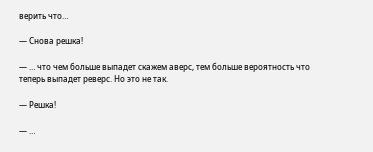верить что…

— Снова решка!

— … что чем больше выпадет скажем аверс, тем больше вероятность что теперь выпадет реверс. Но это не так.

— Решка!

— …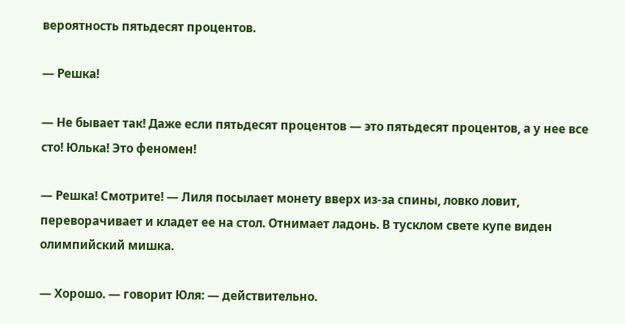вероятность пятьдесят процентов.

— Решка!

— Не бывает так! Даже если пятьдесят процентов — это пятьдесят процентов, а у нее все сто! Юлька! Это феномен!

— Решка! Смотрите! — Лиля посылает монету вверх из-за спины, ловко ловит, переворачивает и кладет ее на стол. Отнимает ладонь. В тусклом свете купе виден олимпийский мишка.

— Хорошо. — говорит Юля: — действительно.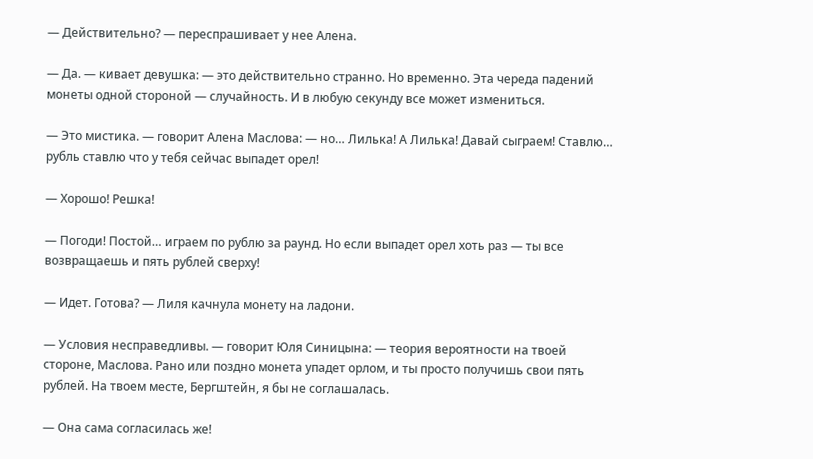— Действительно? — переспрашивает у нее Алена.

— Да. — кивает девушка: — это действительно странно. Но временно. Эта череда падений монеты одной стороной — случайность. И в любую секунду все может измениться.

— Это мистика. — говорит Алена Маслова: — но… Лилька! А Лилька! Давай сыграем! Ставлю… рубль ставлю что у тебя сейчас выпадет орел!

— Хорошо! Решка!

— Погоди! Постой… играем по рублю за раунд. Но если выпадет орел хоть раз — ты все возвращаешь и пять рублей сверху!

— Идет. Готова? — Лиля качнула монету на ладони.

— Условия несправедливы. — говорит Юля Синицына: — теория вероятности на твоей стороне, Маслова. Рано или поздно монета упадет орлом, и ты просто получишь свои пять рублей. На твоем месте, Бергштейн, я бы не соглашалась.

— Она сама согласилась же!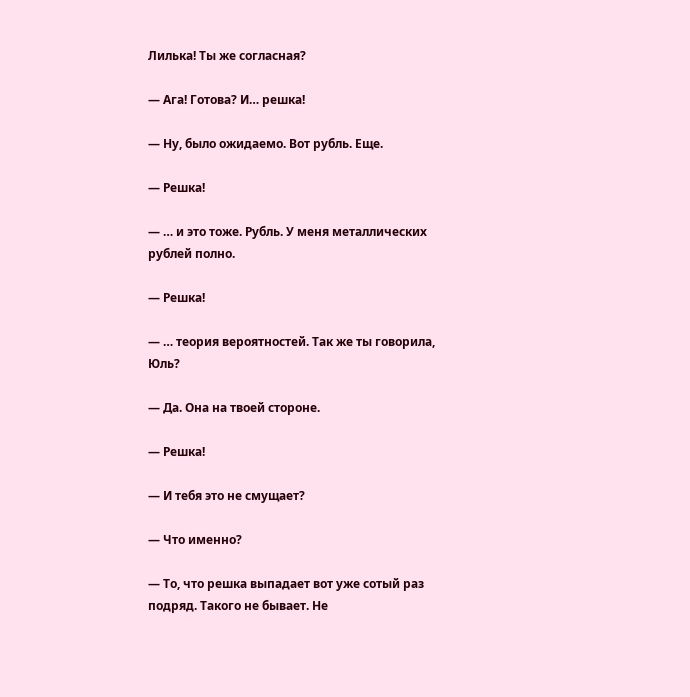Лилька! Ты же согласная?

— Ага! Готова? И… решка!

— Ну, было ожидаемо. Вот рубль. Еще.

— Решка!

— … и это тоже. Рубль. У меня металлических рублей полно.

— Решка!

— … теория вероятностей. Так же ты говорила, Юль?

— Да. Она на твоей стороне.

— Решка!

— И тебя это не смущает?

— Что именно?

— То, что решка выпадает вот уже сотый раз подряд. Такого не бывает. Не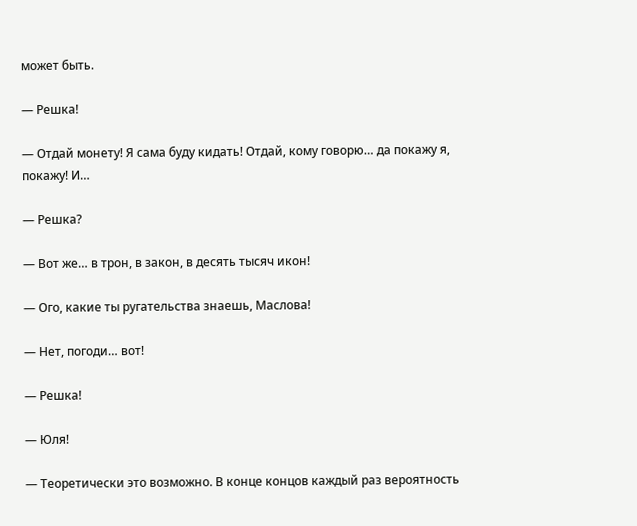может быть.

— Решка!

— Отдай монету! Я сама буду кидать! Отдай, кому говорю… да покажу я, покажу! И…

— Решка?

— Вот же… в трон, в закон, в десять тысяч икон!

— Ого, какие ты ругательства знаешь, Маслова!

— Нет, погоди… вот!

— Решка!

— Юля!

— Теоретически это возможно. В конце концов каждый раз вероятность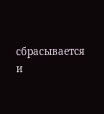сбрасывается и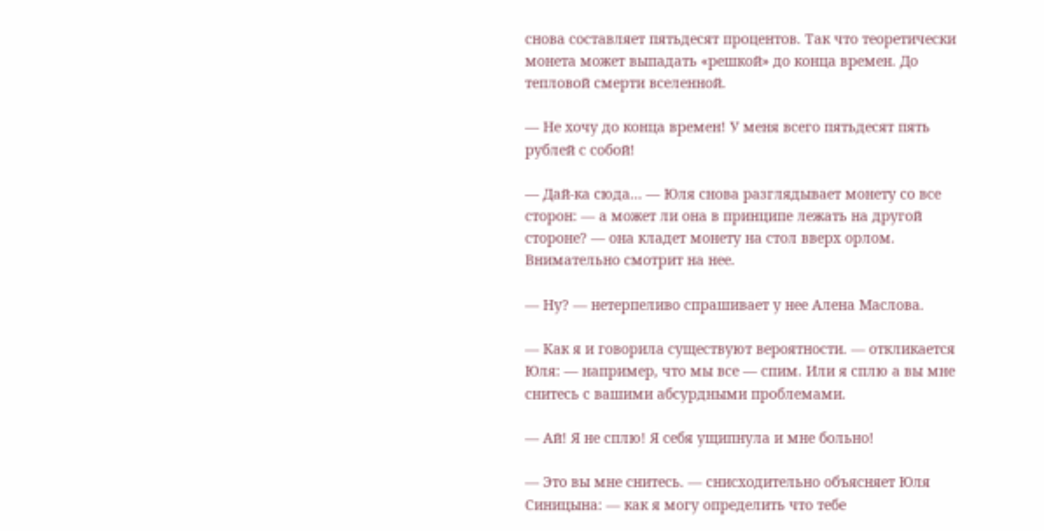снова составляет пятьдесят процентов. Так что теоретически монета может выпадать «решкой» до конца времен. До тепловой смерти вселенной.

— Не хочу до конца времен! У меня всего пятьдесят пять рублей с собой!

— Дай-ка сюда… — Юля снова разглядывает монету со все сторон: — а может ли она в принципе лежать на другой стороне? — она кладет монету на стол вверх орлом. Внимательно смотрит на нее.

— Ну? — нетерпеливо спрашивает у нее Алена Маслова.

— Как я и говорила существуют вероятности. — откликается Юля: — например, что мы все — спим. Или я сплю а вы мне снитесь с вашими абсурдными проблемами.

— Ай! Я не сплю! Я себя ущипнула и мне больно!

— Это вы мне снитесь. — снисходительно объясняет Юля Синицына: — как я могу определить что тебе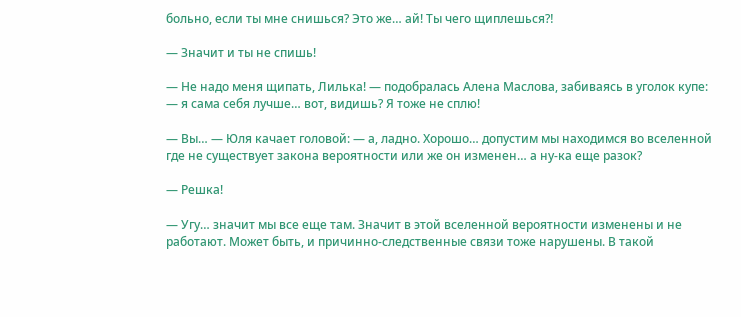больно, если ты мне снишься? Это же… ай! Ты чего щиплешься⁈

— Значит и ты не спишь!

— Не надо меня щипать, Лилька! — подобралась Алена Маслова, забиваясь в уголок купе: — я сама себя лучше… вот, видишь? Я тоже не сплю!

— Вы… — Юля качает головой: — а, ладно. Хорошо… допустим мы находимся во вселенной где не существует закона вероятности или же он изменен… а ну-ка еще разок?

— Решка!

— Угу… значит мы все еще там. Значит в этой вселенной вероятности изменены и не работают. Может быть, и причинно-следственные связи тоже нарушены. В такой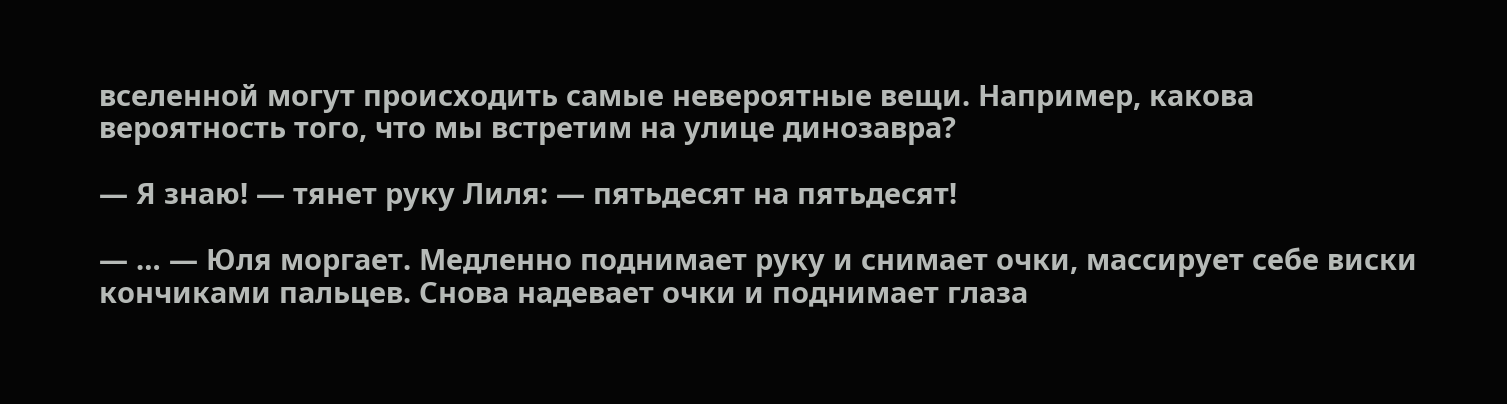вселенной могут происходить самые невероятные вещи. Например, какова вероятность того, что мы встретим на улице динозавра?

— Я знаю! — тянет руку Лиля: — пятьдесят на пятьдесят!

— … — Юля моргает. Медленно поднимает руку и снимает очки, массирует себе виски кончиками пальцев. Снова надевает очки и поднимает глаза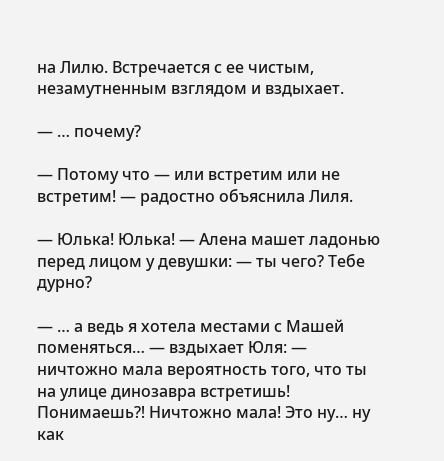на Лилю. Встречается с ее чистым, незамутненным взглядом и вздыхает.

— … почему?

— Потому что — или встретим или не встретим! — радостно объяснила Лиля.

— Юлька! Юлька! — Алена машет ладонью перед лицом у девушки: — ты чего? Тебе дурно?

— … а ведь я хотела местами с Машей поменяться… — вздыхает Юля: — ничтожно мала вероятность того, что ты на улице динозавра встретишь! Понимаешь⁈ Ничтожно мала! Это ну… ну как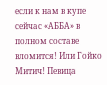если к нам в купе сейчас «АББА» в полном составе вломится! Или Гойко Митич! Певица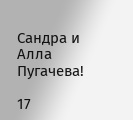Сандра и Алла Пугачева!

17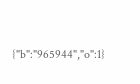{"b":"965944","o":1}